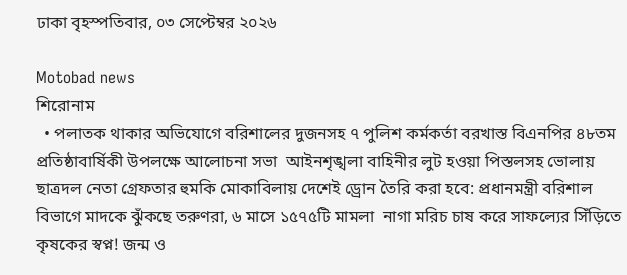ঢাকা বৃহস্পতিবার, ০৩ সেপ্টেম্বর ২০২৬

Motobad news
শিরোনাম
  • পলাতক থাকার অভিযোগে বরিশালের দুজনসহ ৭ পুলিশ কর্মকর্তা বরখাস্ত বিএনপির ৪৮তম প্রতিষ্ঠাবার্ষিকী উপলক্ষে আলোচনা সভা  আইনশৃঙ্খলা বাহিনীর লুট হওয়া পিস্তলসহ ভোলায় ছাত্রদল নেতা গ্রেফতার হুমকি মোকাবিলায় দেশেই ড্রোন তৈরি করা হবে: প্রধানমন্ত্রী বরিশাল বিভাগে মাদকে ঝুঁকছে তরুণরা, ৬ মাসে ১৫৭৫টি মামলা  নাগা মরিচ চাষ করে সাফল্যের সিঁড়িতে কৃষকের স্বপ্ন! জন্ম ও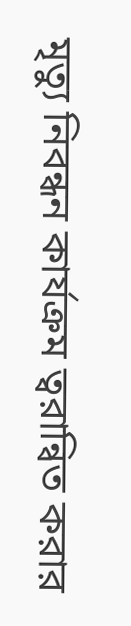মৃত্যু নিবন্ধন কার্যক্রম ত্বরান্বিত করার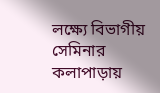লক্ষ্যে বিভাগীয় সেমিনার কলাপাড়ায়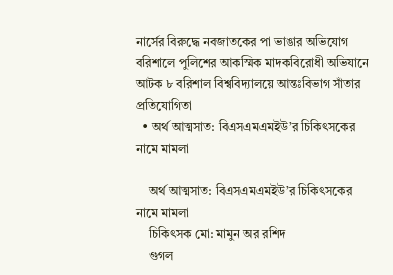নার্সের বিরুদ্ধে নবজাতকের পা ভাঙার অভিযোগ বরিশালে পুলিশের আকস্মিক মাদকবিরোধী অভিযানে আটক ৮ বরিশাল বিশ্ববিদ্যালয়ে আন্তঃবিভাগ সাঁতার প্রতিযোগিতা
  • অর্থ আত্মসাত: বিএসএমএমইউ’র চিকিৎসকের নামে মামলা

    অর্থ আত্মসাত: বিএসএমএমইউ’র চিকিৎসকের নামে মামলা
    চিকিৎসক মো: মামুন অর রশিদ
    গুগল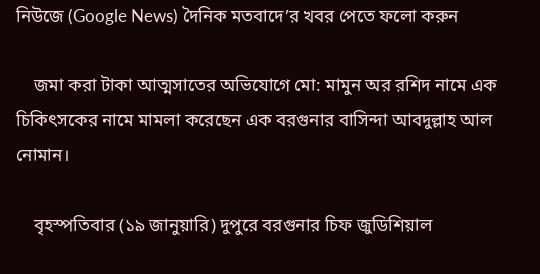নিউজে (Google News) দৈনিক মতবাদে’র খবর পেতে ফলো করুন

    জমা করা টাকা আত্মসাতের অভিযোগে মো: মামুন অর রশিদ নামে এক চিকিৎসকের নামে মামলা করেছেন এক বরগুনার বাসিন্দা আবদুল্লাহ আল নোমান।

    বৃহস্পতিবার (১৯ জানুয়ারি) দুপুরে বরগুনার চিফ জুডিশিয়াল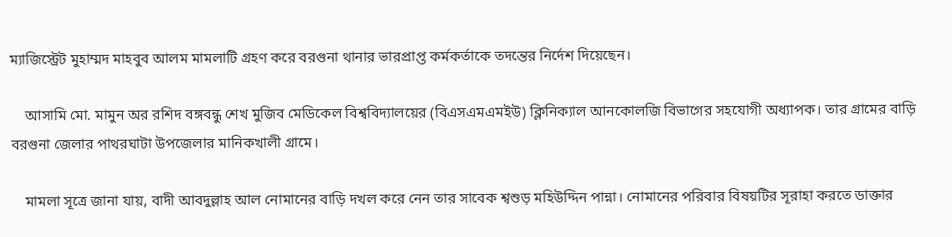ম্যাজিস্ট্রেট মুহাম্মদ মাহবুব আলম মামলাটি গ্রহণ করে বরগুনা থানার ভারপ্রাপ্ত কর্মকর্তাকে তদন্তের নির্দেশ দিয়েছেন।

    আসামি মো. মামুন অর রশিদ বঙ্গবন্ধু শেখ মুজিব মেডিকেল বিশ্ববিদ্যালয়ের (বিএসএমএমইউ) ক্লিনিক্যাল আনকোলজি বিভাগের সহযোগী অধ্যাপক। তার গ্রামের বাড়ি বরগুনা জেলার পাথরঘাটা উপজেলার মানিকখালী গ্রামে।

    মামলা সূত্রে জানা যায়, বাদী আবদুল্লাহ আল নোমানের বাড়ি দখল করে নেন তার সাবেক শ্বশুড় মহিউদ্দিন পান্না। নোমানের পরিবার বিষয়টির সূরাহা করতে ডাক্তার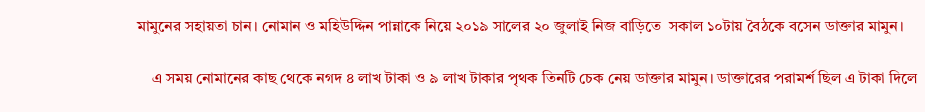মামুনের সহায়তা চান। নোমান ও মহিউদ্দিন পান্নাকে নিয়ে ২০১৯ সালের ২০ জুলাই নিজ বাড়িতে  সকাল ১০টায় বৈঠকে বসেন ডাক্তার মামুন।

    এ সময় নোমানের কাছ থেকে নগদ ৪ লাখ টাকা ও ৯ লাখ টাকার পৃথক তিনটি চেক নেয় ডাক্তার মামুন। ডাক্তারের পরামর্শ ছিল এ টাকা দিলে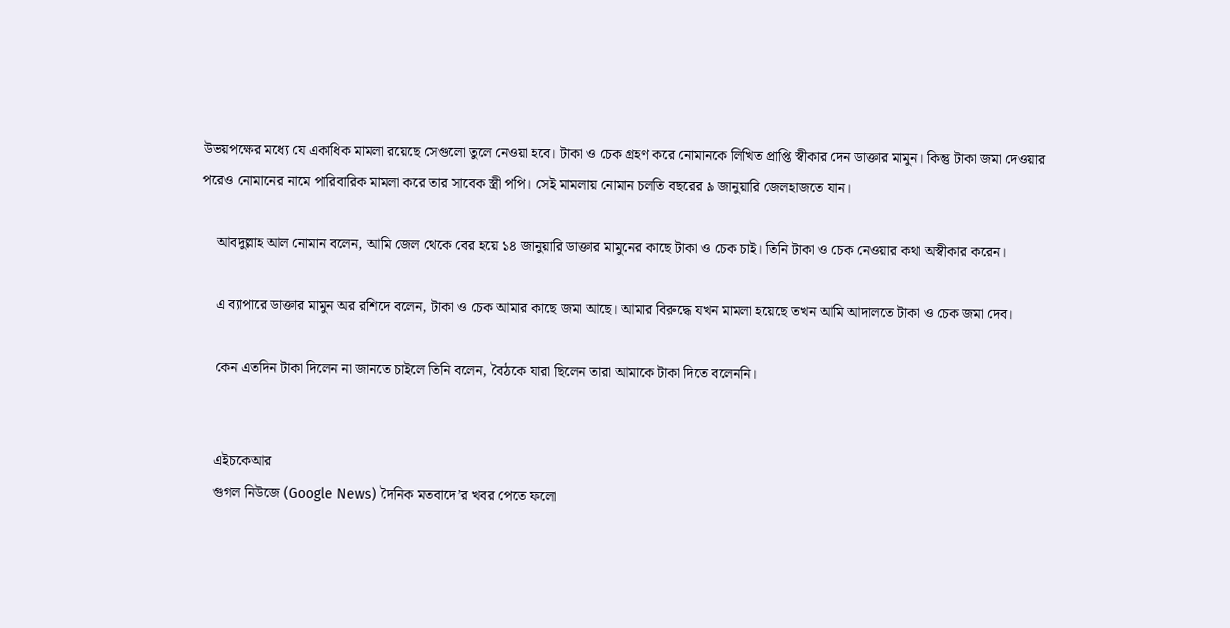উভয়পক্ষের মধ্যে যে একাধিক মামলা রয়েছে সেগুলো তুলে নেওয়া হবে। টাকা ও চেক গ্রহণ করে নোমানকে লিখিত প্রাপ্তি স্বীকার দেন ডাক্তার মামুন। কিন্তু টাকা জমা দেওয়ার পরেও নোমানের নামে পারিবারিক মামলা করে তার সাবেক স্ত্রী পপি। সেই মামলায় নোমান চলতি বছরের ৯ জানুয়ারি জেলহাজতে যান।

    আবদুল্লাহ আল নোমান বলেন, আমি জেল থেকে বের হয়ে ১৪ জানুয়ারি ডাক্তার মামুনের কাছে টাকা ও চেক চাই। তিনি টাকা ও চেক নেওয়ার কথা অস্বীকার করেন।

    এ ব্যাপারে ডাক্তার মামুন অর রশিদে বলেন, টাকা ও চেক আমার কাছে জমা আছে। আমার বিরুদ্ধে যখন মামলা হয়েছে তখন আমি আদালতে টাকা ও চেক জমা দেব।

    কেন এতদিন টাকা দিলেন না জানতে চাইলে তিনি বলেন, বৈঠকে যারা ছিলেন তারা আমাকে টাকা দিতে বলেননি।


    এইচকেআর
    গুগল নিউজে (Google News) দৈনিক মতবাদে’র খবর পেতে ফলো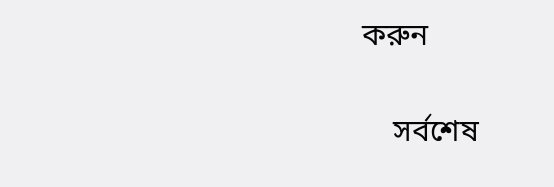করুন

    সর্বশেষ